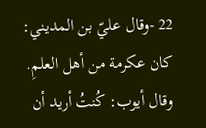22 -وقال عليّ بن المديني: كان عكرمة من أهل العلمِ. وقال أيوب: كُنتُ أريد أن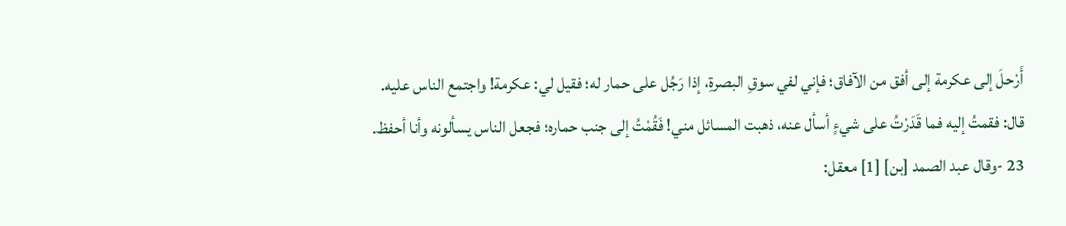أَرْحلَ إلى عكرمة إلى أفق من الآفاق؛ فإني لفي سوقِ البصرةِ، إذا رَجُل على حمار له؛ فقيل لي: عكرمة! واجتمع الناس عليه.
قال: فقمتُ إليه فما قَدَرْتُ على شيءٍ أسأل عنه، ذهبت المسائل مني! فَقُمْتُ إلى جنب حماره؛ فجعل الناس يسألونه وأنا أحفظ.
23 -وقال عبد الصمد [بن] [1] معقل: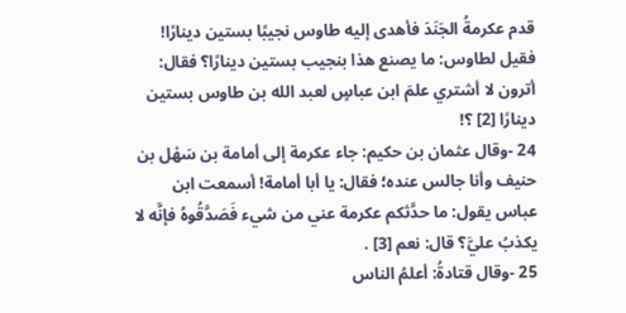قدم عكرمةُ الجَنَدَ فأهدى إليه طاوس نجيبًا بستين دينارًا! فقيل لطاوس: ما يصنع هذا بنجيب بستين دينارًا؟ فقال: أترون لا أشتري علمَ ابن عباسٍ لعبد الله بن طاوس بستين دينارًا [2] ؟!
24 -وقال عثمان بن حكيم: جاء عكرمة إلى أمامة بن سَهْل بن حنيف وأنا جالس عنده؛ فقال: يا أبا أمامة! أسمعت ابن عباس يقول: ما حدَّثكم عكرمة عني من شيء فَصَدَّقُوهُ فإنَّه لا يكذبُ عليَّ؟ قال: نعم [3] .
25 -وقال قتادةُ: أعلمُ الناس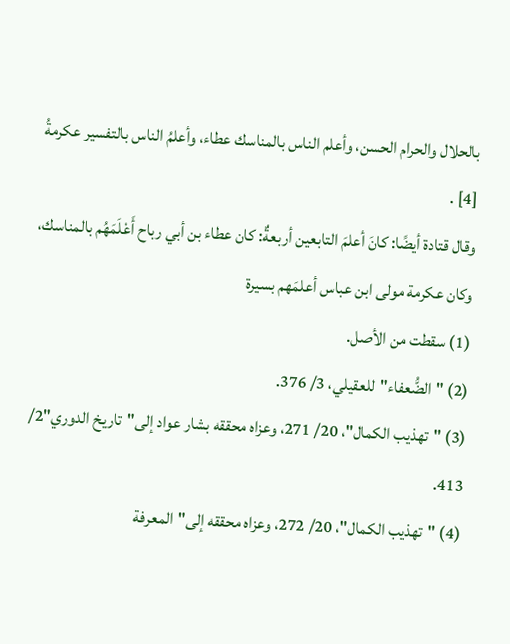بالحلال والحرام الحسن، وأعلم الناس بالمناسك عطاء، وأعلمُ الناس بالتفسير عكرمةُ [4] .
وقال قتادة أيضًا: كانَ أعلمَ التابعين أربعةٌ: كان عطاء بن أبي رباح أَعْلَمَهُم بالمناسك، وكان عكرمة مولى ابن عباس أعلمَهم بسيرة
(1) سقطت من الأصل.
(2) "الضُّعفاء"للعقيلي، 3/ 376.
(3) "تهذيب الكمال"، 20/ 271، وعزاه محققه بشار عواد إلى"تاريخ الدوري"2/ 413.
(4) "تهذيب الكمال"، 20/ 272، وعزاه محققه إلى"المعرفة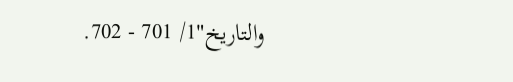والتاريخ"1/ 701 - 702.